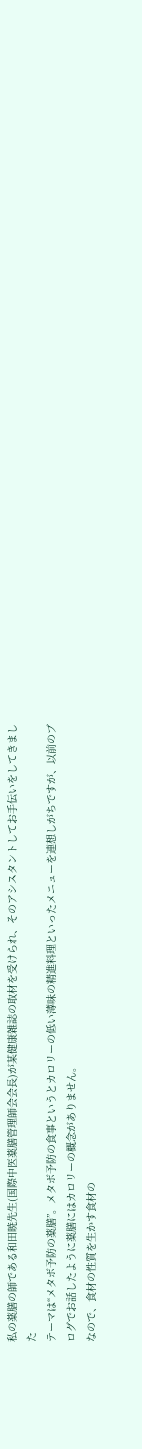私の薬膳の師である和田暁先生(国際中医薬膳管理師会会長)が某健康雑誌の取材を受けられ、そのアシスタントしてお手伝いをしてきました
テーマは“メタボ予防の薬膳”。メタボ予防の食事というとカロリーの低い薄味の精進料理といったメニューを連想しがちですが、以前のブログでお話したように薬膳にはカロリーの概念がありません。
なので、食材の性質を生かす食材の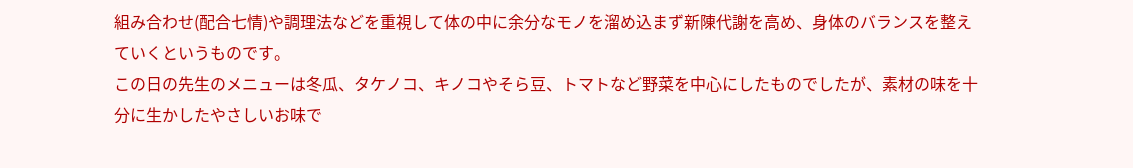組み合わせ(配合七情)や調理法などを重視して体の中に余分なモノを溜め込まず新陳代謝を高め、身体のバランスを整えていくというものです。
この日の先生のメニューは冬瓜、タケノコ、キノコやそら豆、トマトなど野菜を中心にしたものでしたが、素材の味を十分に生かしたやさしいお味で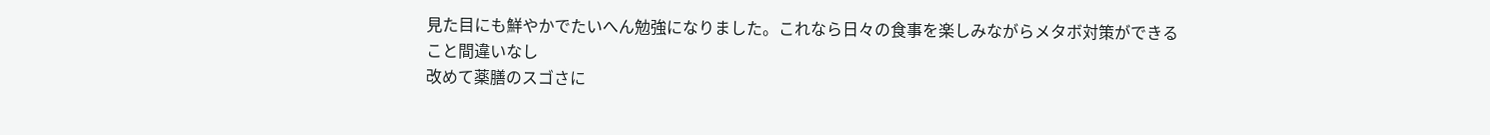見た目にも鮮やかでたいへん勉強になりました。これなら日々の食事を楽しみながらメタボ対策ができること間違いなし
改めて薬膳のスゴさに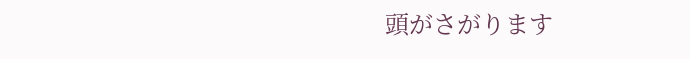頭がさがります